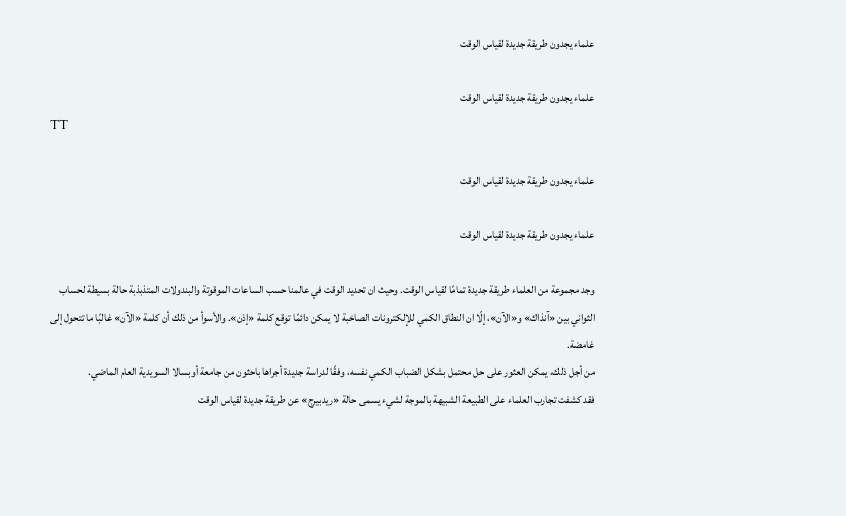علماء يجدون طريقة جديدة لقياس الوقت

علماء يجدون طريقة جديدة لقياس الوقت
TT

علماء يجدون طريقة جديدة لقياس الوقت

علماء يجدون طريقة جديدة لقياس الوقت

وجد مجموعة من العلماء طريقة جديدة تمامًا لقياس الوقت. وحيث ان تحديد الوقت في عالمنا حسب الساعات الموقوتة والبندولات المتذبذبة حالة بسيطة لحساب الثواني بين «آنذاك» و«الآن»، إلّا ان النطاق الكمي للإلكترونات الصاخبة لا يمكن دائمًا توقع كلمة «إذن». والأسوأ من ذلك أن كلمة «الآن» غالبًا ما تتحول إلى غامضة.
من أجل ذلك، يمكن العثور على حل محتمل بشكل الضباب الكمي نفسه، وفقًا لدراسة جديدة أجراها باحثون من جامعة أوبسالا السويدية العام الماضي.
فقد كشفت تجارب العلماء على الطبيعة الشبيهة بالموجة لشيء يسمى حالة «ريدبيرج» عن طريقة جديدة لقياس الوقت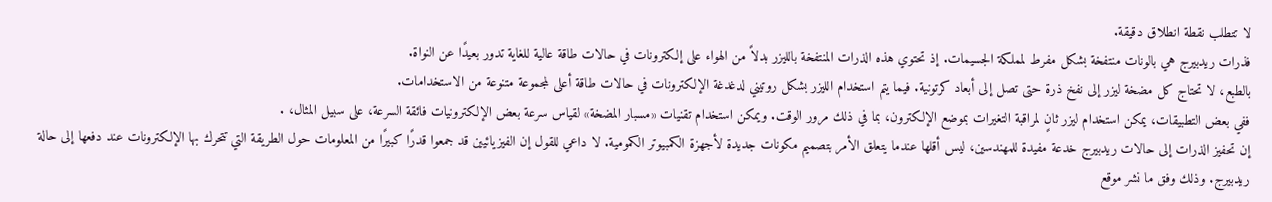لا تتطلب نقطة انطلاق دقيقة.
فذرات ريدبيرج هي بالونات منتفخة بشكل مفرط لمملكة الجسيمات. إذ تحتوي هذه الذرات المنتفخة بالليزر بدلاً من الهواء على إلكترونات في حالات طاقة عالية للغاية تدور بعيدًا عن النواة.
بالطبع، لا تحتاج كل مضخة ليزر إلى نفخ ذرة حتى تصل إلى أبعاد كرتونية. فيما يتم استخدام الليزر بشكل روتيني لدغدغة الإلكترونات في حالات طاقة أعلى لمجموعة متنوعة من الاستخدامات.
ففي بعض التطبيقات، يمكن استخدام ليزر ثانٍ لمراقبة التغيرات بموضع الإلكترون، بما في ذلك مرور الوقت. ويمكن استخدام تقنيات «مسبار المضخة» لقياس سرعة بعض الإلكترونيات فائقة السرعة، على سبيل المثال، .
إن تحفيز الذرات إلى حالات ريدبيرج خدعة مفيدة للمهندسين، ليس أقلها عندما يتعلق الأمر بتصميم مكونات جديدة لأجهزة الكمبيوتر الكمومية. لا داعي للقول إن الفيزيائيين قد جمعوا قدرًا كبيرًا من المعلومات حول الطريقة التي تتحرك بها الإلكترونات عند دفعها إلى حالة ريدبيرج. وذلك وفق ما نشر موقع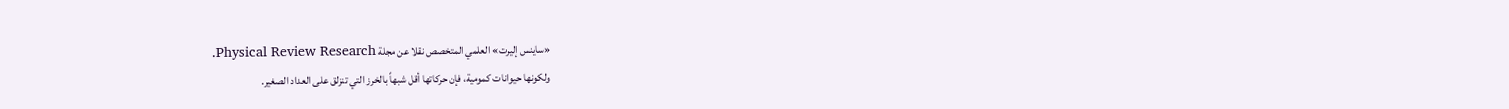«ساينس إليرت» العلمي المتخصص نقلا عن مجلة Physical Review Research.
ولكونها حيوانات كمومية، فإن حركاتها أقل شبهاً بالخرز التي تنزلق على العداد الصغير.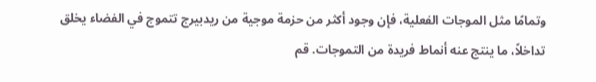وتمامًا مثل الموجات الفعلية، فإن وجود أكثر من حزمة موجية من ريدبيرج تتموج في الفضاء يخلق تداخلاً، ما ينتج عنه أنماط فريدة من التموجات. قم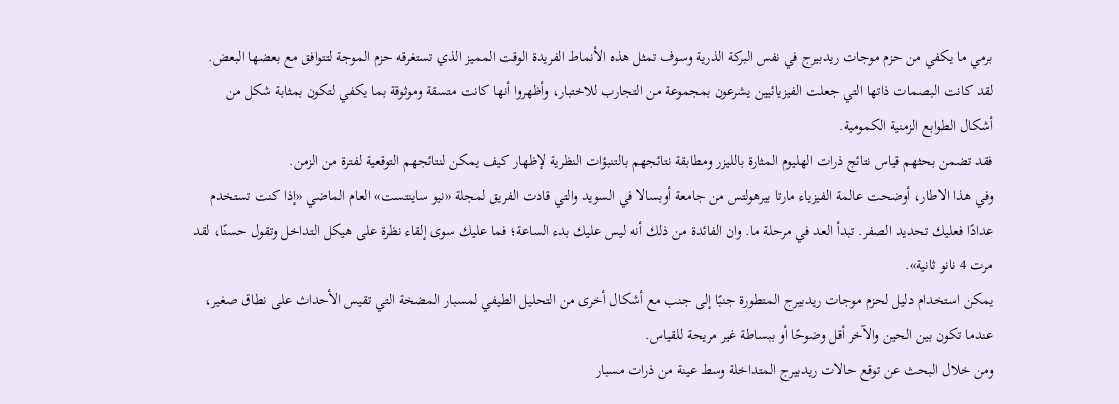برمي ما يكفي من حزم موجات ريدبيرج في نفس البركة الذرية وسوف تمثل هذه الأنماط الفريدة الوقت المميز الذي تستغرقه حزم الموجة لتتوافق مع بعضها البعض.
لقد كانت البصمات ذاتها التي جعلت الفيزيائيين يشرعون بمجموعة من التجارب للاختبار، وأظهروا أنها كانت متسقة وموثوقة بما يكفي لتكون بمثابة شكل من أشكال الطوابع الزمنية الكمومية.
فقد تضمن بحثهم قياس نتائج ذرات الهليوم المثارة بالليزر ومطابقة نتائجهم بالتنبؤات النظرية لإظهار كيف يمكن لنتائجهم التوقعية لفترة من الزمن.
وفي هذا الاطار، أوضحت عالمة الفيزياء مارتا بيرهولتس من جامعة أوبسالا في السويد والتي قادت الفريق لمجلة «نيو ساينتست» العام الماضي «إذا كنت تستخدم عدادًا فعليك تحديد الصفر. تبدأ العد في مرحلة ما. وان الفائدة من ذلك أنه ليس عليك بدء الساعة؛ فما عليك سوى إلقاء نظرة على هيكل التداخل وتقول حسنًا، لقد مرت 4 نانو ثانية».
يمكن استخدام دليل لحزم موجات ريدبيرج المتطورة جنبًا إلى جنب مع أشكال أخرى من التحليل الطيفي لمسبار المضخة التي تقيس الأحداث على نطاق صغير، عندما تكون بين الحين والآخر أقل وضوحًا أو ببساطة غير مريحة للقياس.
ومن خلال البحث عن توقع حالات ريدبيرج المتداخلة وسط عينة من ذرات مسبار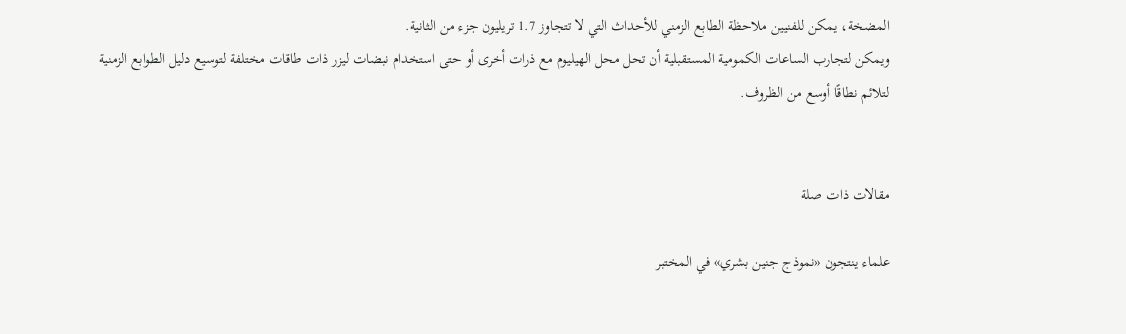المضخة، يمكن للفنيين ملاحظة الطابع الزمني للأحداث التي لا تتجاوز 1.7 تريليون جزء من الثانية.
ويمكن لتجارب الساعات الكمومية المستقبلية أن تحل محل الهيليوم مع ذرات أخرى أو حتى استخدام نبضات ليزر ذات طاقات مختلفة لتوسيع دليل الطوابع الزمنية لتلائم نطاقًا أوسع من الظروف.


مقالات ذات صلة

علماء ينتجون «نموذج جنين بشري» في المختبر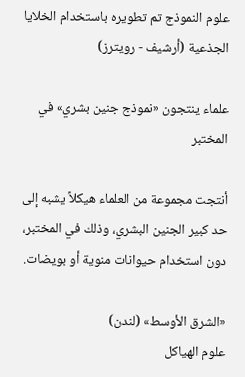علوم النموذج تم تطويره باستخدام الخلايا الجذعية (أرشيف - رويترز)

علماء ينتجون «نموذج جنين بشري» في المختبر

أنتجت مجموعة من العلماء هيكلاً يشبه إلى حد كبير الجنين البشري، وذلك في المختبر، دون استخدام حيوانات منوية أو بويضات.

«الشرق الأوسط» (لندن)
علوم الهياكل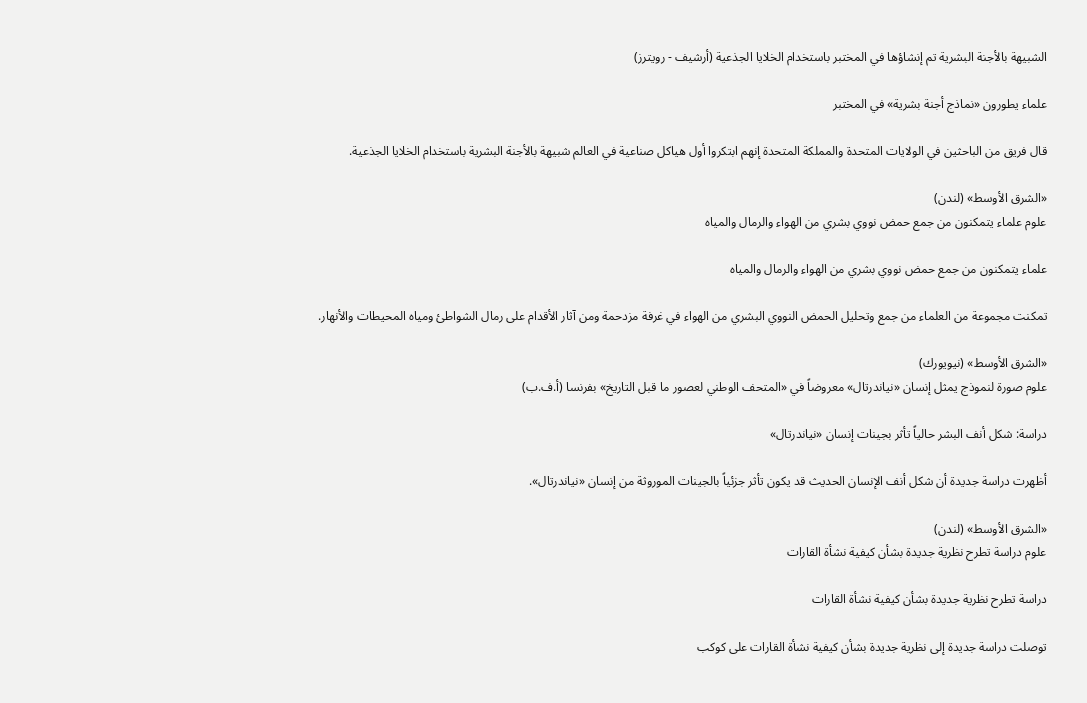الشبيهة بالأجنة البشرية تم إنشاؤها في المختبر باستخدام الخلايا الجذعية (أرشيف - رويترز)

علماء يطورون «نماذج أجنة بشرية» في المختبر

قال فريق من الباحثين في الولايات المتحدة والمملكة المتحدة إنهم ابتكروا أول هياكل صناعية في العالم شبيهة بالأجنة البشرية باستخدام الخلايا الجذعية.

«الشرق الأوسط» (لندن)
علوم علماء يتمكنون من جمع حمض نووي بشري من الهواء والرمال والمياه

علماء يتمكنون من جمع حمض نووي بشري من الهواء والرمال والمياه

تمكنت مجموعة من العلماء من جمع وتحليل الحمض النووي البشري من الهواء في غرفة مزدحمة ومن آثار الأقدام على رمال الشواطئ ومياه المحيطات والأنهار.

«الشرق الأوسط» (نيويورك)
علوم صورة لنموذج يمثل إنسان «نياندرتال» معروضاً في «المتحف الوطني لعصور ما قبل التاريخ» بفرنسا (أ.ف.ب)

دراسة: شكل أنف البشر حالياً تأثر بجينات إنسان «نياندرتال»

أظهرت دراسة جديدة أن شكل أنف الإنسان الحديث قد يكون تأثر جزئياً بالجينات الموروثة من إنسان «نياندرتال».

«الشرق الأوسط» (لندن)
علوم دراسة تطرح نظرية جديدة بشأن كيفية نشأة القارات

دراسة تطرح نظرية جديدة بشأن كيفية نشأة القارات

توصلت دراسة جديدة إلى نظرية جديدة بشأن كيفية نشأة القارات على كوكب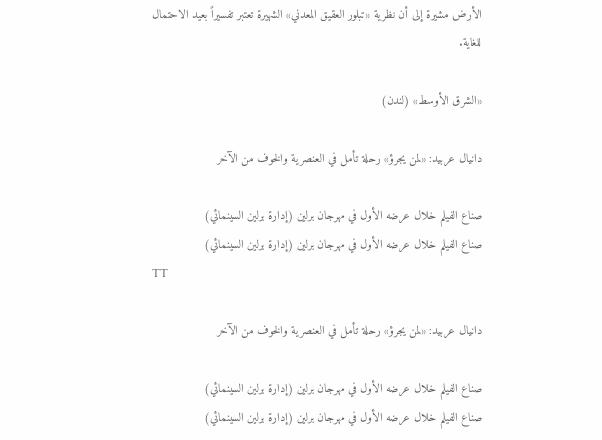الأرض مشيرة إلى أن نظرية «تبلور العقيق المعدني» الشهيرة تعتبر تفسيراً بعيد الاحتمال للغاية.

«الشرق الأوسط» (لندن)

دانيال عربيد: «لمن يجرؤ» رحلة تأمل في العنصرية والخوف من الآخر

صناع الفيلم خلال عرضه الأول في مهرجان برلين (إدارة برلين السينمائي)
صناع الفيلم خلال عرضه الأول في مهرجان برلين (إدارة برلين السينمائي)
TT

دانيال عربيد: «لمن يجرؤ» رحلة تأمل في العنصرية والخوف من الآخر

صناع الفيلم خلال عرضه الأول في مهرجان برلين (إدارة برلين السينمائي)
صناع الفيلم خلال عرضه الأول في مهرجان برلين (إدارة برلين السينمائي)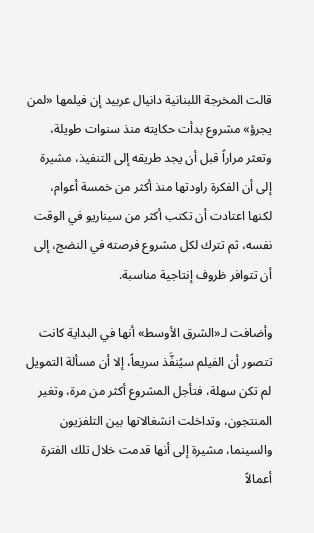قالت المخرجة اللبنانية دانيال عربيد إن فيلمها «لمن يجرؤ» مشروع بدأت حكايته منذ سنوات طويلة، وتعثر مراراً قبل أن يجد طريقه إلى التنفيذ، مشيرة إلى أن الفكرة راودتها منذ أكثر من خمسة أعوام، لكنها اعتادت أن تكتب أكثر من سيناريو في الوقت نفسه، ثم تترك لكل مشروع فرصته في النضج، إلى أن تتوافر ظروف إنتاجية مناسبة.

وأضافت لـ«الشرق الأوسط» أنها في البداية كانت تتصور أن الفيلم سيُنفَّذ سريعاً، إلا أن مسألة التمويل لم تكن سهلة، فتأجل المشروع أكثر من مرة، وتغير المنتجون، وتداخلت انشغالاتها بين التلفزيون والسينما، مشيرة إلى أنها قدمت خلال تلك الفترة أعمالاً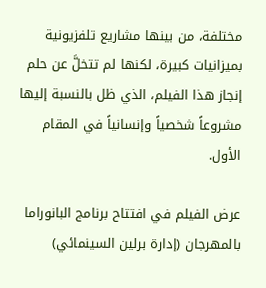مختلفة، من بينها مشاريع تلفزيونية بميزانيات كبيرة، لكنها لم تتخلَّ عن حلم إنجاز هذا الفيلم، الذي ظل بالنسبة إليها مشروعاً شخصياً وإنسانياً في المقام الأول.

عرض الفيلم في افتتاح برنامج البانوراما بالمهرجان (إدارة برلين السينمائي)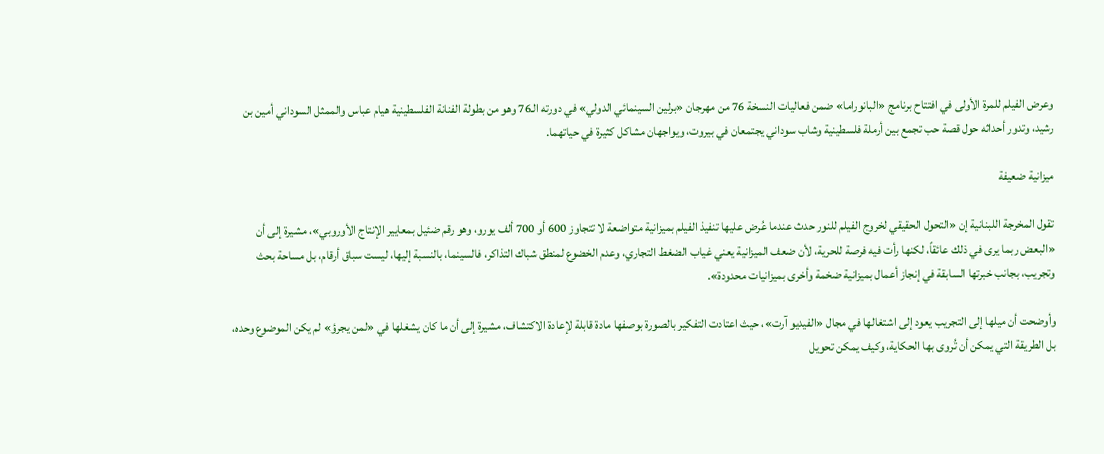وعرض الفيلم للمرة الأولى في افتتاح برنامج «البانوراما» ضمن فعاليات النسخة 76 من مهرجان «برلين السينمائي الدولي» في دورته الـ76 وهو من بطولة الفنانة الفلسطينية هيام عباس والممثل السوداني أمين بن رشيد، وتدور أحداثه حول قصة حب تجمع بين أرملة فلسطينية وشاب سوداني يجتمعان في بيروت، ويواجهان مشاكل كثيرة في حياتهما.

ميزانية ضعيفة

تقول المخرجة اللبنانية إن «التحول الحقيقي لخروج الفيلم للنور حدث عندما عُرض عليها تنفيذ الفيلم بميزانية متواضعة لا تتجاوز 600 أو 700 ألف يورو، وهو رقم ضئيل بمعايير الإنتاج الأوروبي»، مشيرة إلى أن «البعض ربما يرى في ذلك عائقاً، لكنها رأت فيه فرصة للحرية، لأن ضعف الميزانية يعني غياب الضغط التجاري، وعدم الخضوع لمنطق شباك التذاكر، فالسينما، بالنسبة إليها، ليست سباق أرقام، بل مساحة بحث وتجريب، بجانب خبرتها السابقة في إنجاز أعمال بميزانية ضخمة وأخرى بميزانيات محدودة».

وأوضحت أن ميلها إلى التجريب يعود إلى اشتغالها في مجال «الفيديو آرت»، حيث اعتادت التفكير بالصورة بوصفها مادة قابلة لإعادة الاكتشاف، مشيرة إلى أن ما كان يشغلها في «لمن يجرؤ» لم يكن الموضوع وحده، بل الطريقة التي يمكن أن تُروى بها الحكاية، وكيف يمكن تحويل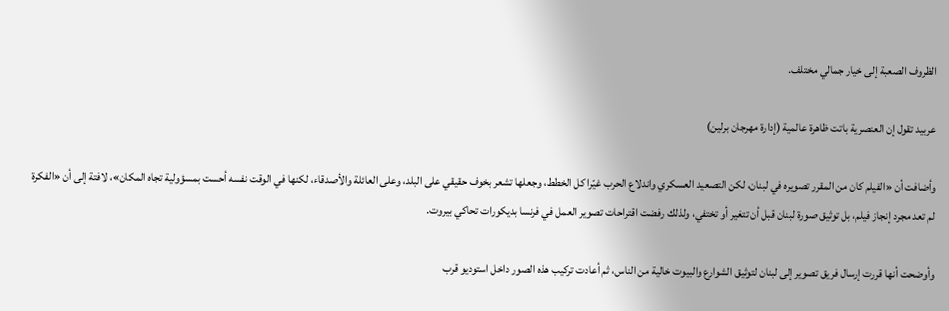الظروف الصعبة إلى خيار جمالي مختلف.

عربيد تقول إن العنصرية باتت ظاهرة عالمية (إدارة مهرجان برلين)

وأضافت أن «الفيلم كان من المقرر تصويره في لبنان، لكن التصعيد العسكري واندلاع الحرب غيّرا كل الخطط، وجعلها تشعر بخوف حقيقي على البلد، وعلى العائلة والأصدقاء، لكنها في الوقت نفسه أحست بمسؤولية تجاه المكان»، لافتة إلى أن «الفكرة لم تعد مجرد إنجاز فيلم، بل توثيق صورة لبنان قبل أن تتغير أو تختفي، ولذلك رفضت اقتراحات تصوير العمل في فرنسا بديكورات تحاكي بيروت.

وأوضحت أنها قررت إرسال فريق تصوير إلى لبنان لتوثيق الشوارع والبيوت خالية من الناس، ثم أعادت تركيب هذه الصور داخل استوديو قرب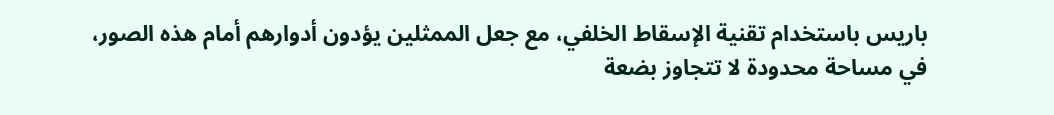باريس باستخدام تقنية الإسقاط الخلفي، مع جعل الممثلين يؤدون أدوارهم أمام هذه الصور، في مساحة محدودة لا تتجاوز بضعة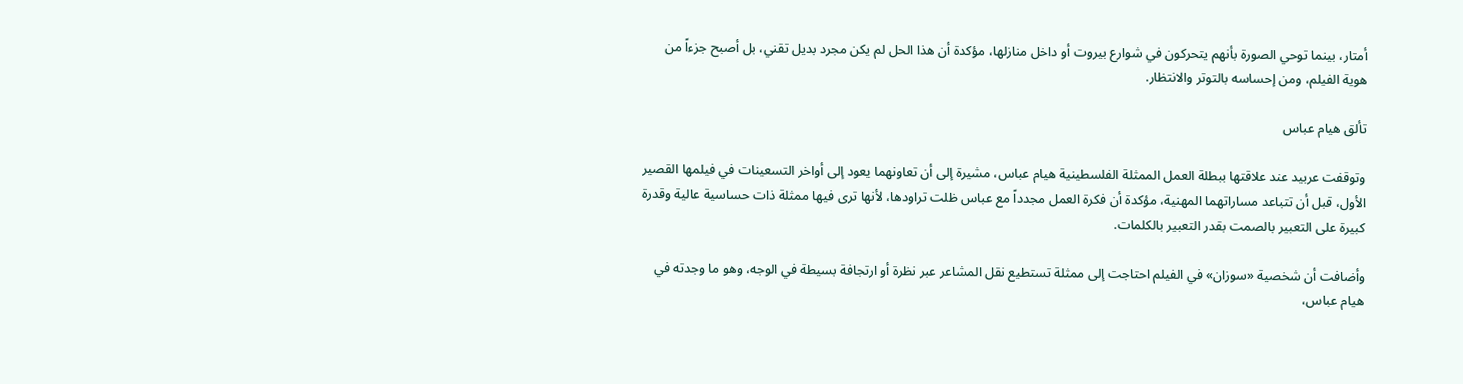أمتار، بينما توحي الصورة بأنهم يتحركون في شوارع بيروت أو داخل منازلها، مؤكدة أن هذا الحل لم يكن مجرد بديل تقني، بل أصبح جزءاً من هوية الفيلم، ومن إحساسه بالتوتر والانتظار.

تألق هيام عباس

وتوقفت عربيد عند علاقتها ببطلة العمل الممثلة الفلسطينية هيام عباس، مشيرة إلى أن تعاونهما يعود إلى أواخر التسعينات في فيلمها القصير الأول، قبل أن تتباعد مساراتهما المهنية، مؤكدة أن فكرة العمل مجدداً مع عباس ظلت تراودها، لأنها ترى فيها ممثلة ذات حساسية عالية وقدرة كبيرة على التعبير بالصمت بقدر التعبير بالكلمات.

وأضافت أن شخصية «سوزان» في الفيلم احتاجت إلى ممثلة تستطيع نقل المشاعر عبر نظرة أو ارتجافة بسيطة في الوجه، وهو ما وجدته في هيام عباس،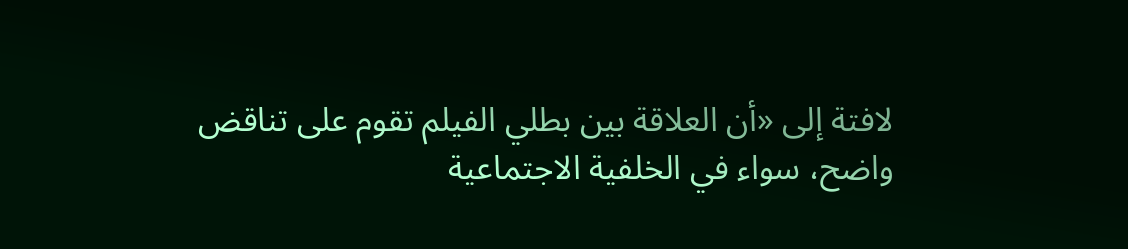لافتة إلى «أن العلاقة بين بطلي الفيلم تقوم على تناقض واضح، سواء في الخلفية الاجتماعية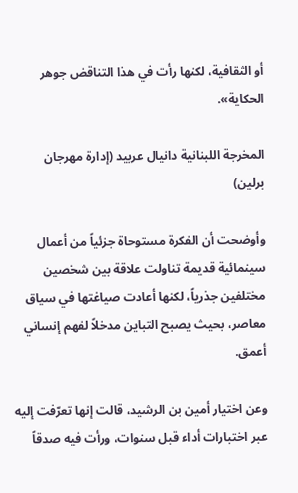أو الثقافية، لكنها رأت في هذا التناقض جوهر الحكاية».

المخرجة اللبنانية دانيال عربيد (إدارة مهرجان برلين)

وأوضحت أن الفكرة مستوحاة جزئياً من أعمال سينمائية قديمة تناولت علاقة بين شخصين مختلفين جذرياً، لكنها أعادت صياغتها في سياق معاصر، بحيث يصبح التباين مدخلاً لفهم إنساني أعمق.

وعن اختيار أمين بن الرشيد، قالت إنها تعرّفت إليه عبر اختبارات أداء قبل سنوات، ورأت فيه صدقاً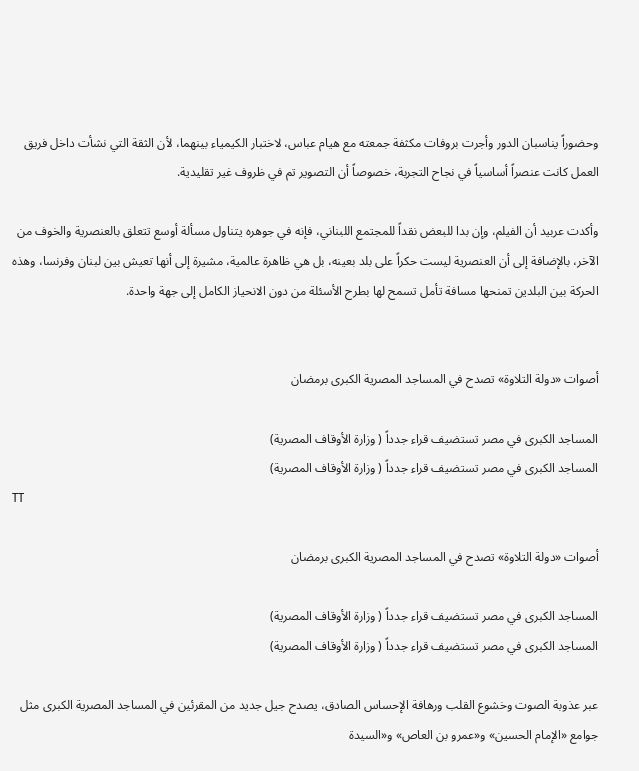وحضوراً يناسبان الدور وأجرت بروفات مكثفة جمعته مع هيام عباس، لاختبار الكيمياء بينهما، لأن الثقة التي نشأت داخل فريق العمل كانت عنصراً أساسياً في نجاح التجربة، خصوصاً أن التصوير تم في ظروف غير تقليدية.

وأكدت عربيد أن الفيلم، وإن بدا للبعض نقداً للمجتمع اللبناني، فإنه في جوهره يتناول مسألة أوسع تتعلق بالعنصرية والخوف من الآخر، بالإضافة إلى أن العنصرية ليست حكراً على بلد بعينه، بل هي ظاهرة عالمية، مشيرة إلى أنها تعيش بين لبنان وفرنسا، وهذه الحركة بين البلدين تمنحها مسافة تأمل تسمح لها بطرح الأسئلة من دون الانحياز الكامل إلى جهة واحدة.


أصوات «دولة التلاوة» تصدح في المساجد المصرية الكبرى برمضان

المساجد الكبرى في مصر تستضيف قراء جدداً ( وزارة الأوقاف المصرية)
المساجد الكبرى في مصر تستضيف قراء جدداً ( وزارة الأوقاف المصرية)
TT

أصوات «دولة التلاوة» تصدح في المساجد المصرية الكبرى برمضان

المساجد الكبرى في مصر تستضيف قراء جدداً ( وزارة الأوقاف المصرية)
المساجد الكبرى في مصر تستضيف قراء جدداً ( وزارة الأوقاف المصرية)

عبر عذوبة الصوت وخشوع القلب ورهافة الإحساس الصادق، يصدح جيل جديد من المقرئين في المساجد المصرية الكبرى مثل جوامع «الإمام الحسين» و«عمرو بن العاص» و«السيدة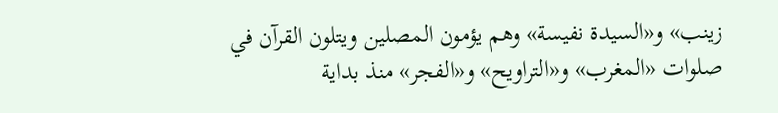زينب» و«السيدة نفيسة» وهم يؤمون المصلين ويتلون القرآن في صلوات «المغرب» و«التراويح» و«الفجر» منذ بداية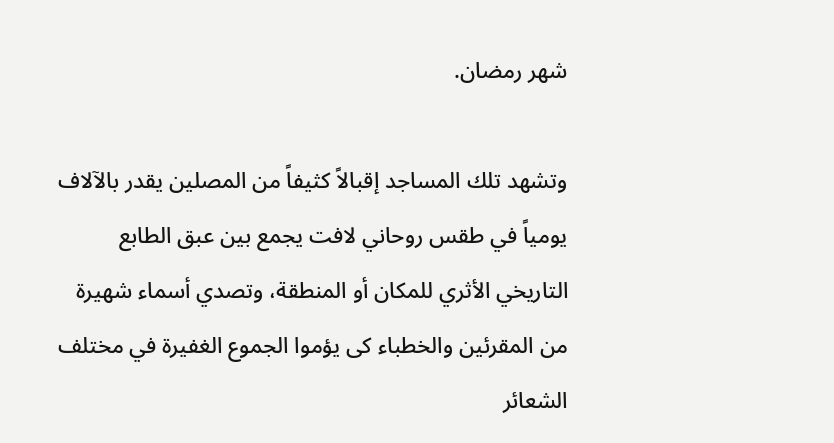شهر رمضان.

وتشهد تلك المساجد إقبالاً كثيفاً من المصلين يقدر بالآلاف يومياً في طقس روحاني لافت يجمع بين عبق الطابع التاريخي الأثري للمكان أو المنطقة، وتصدي أسماء شهيرة من المقرئين والخطباء كى يؤموا الجموع الغفيرة في مختلف الشعائر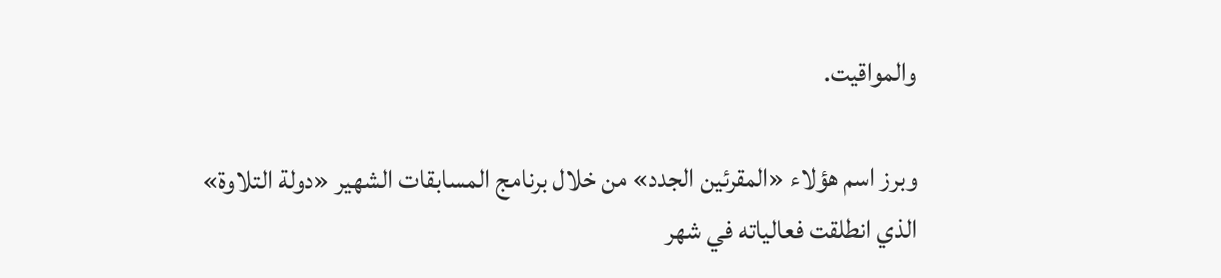والمواقيت.

وبرز اسم هؤلاء «المقرئين الجدد» من خلال برنامج المسابقات الشهير «دولة التلاوة» الذي انطلقت فعالياته في شهر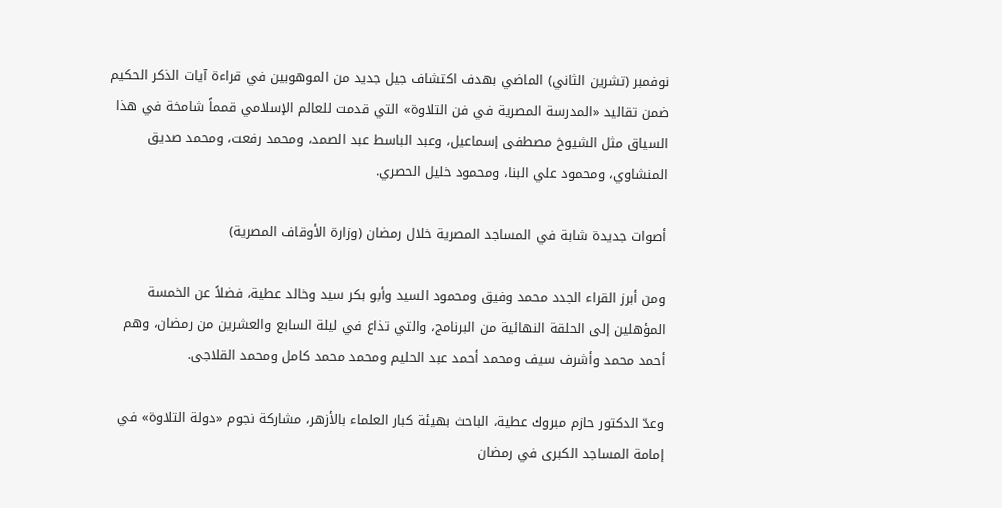نوفمبر (تشرين الثاني) الماضي بهدف اكتشاف جيل جديد من الموهوبين في قراءة آيات الذكر الحكيم ضمن تقاليد «المدرسة المصرية في فن التلاوة» التي قدمت للعالم الإسلامي قمماً شامخة في هذا السياق مثل الشيوخ مصطفى إسماعيل، وعبد الباسط عبد الصمد، ومحمد رفعت، ومحمد صديق المنشاوي، ومحمود علي البنا، ومحمود خليل الحصري.

أصوات جديدة شابة في المساجد المصرية خلال رمضان (وزارة الأوقاف المصرية)

ومن أبرز القراء الجدد محمد وفيق ومحمود السيد وأبو بكر سيد وخالد عطية، فضلاً عن الخمسة المؤهلين إلى الحلقة النهائية من البرنامج، والتي تذاع في ليلة السابع والعشرين من رمضان، وهم أحمد محمد وأشرف سيف ومحمد أحمد عبد الحليم ومحمد محمد كامل ومحمد القلاجى.

وعدّ الدكتور حازم مبروك عطية، الباحث بهيئة كبار العلماء بالأزهر، مشاركة نجوم «دولة التلاوة» في إمامة المساجد الكبرى في رمضان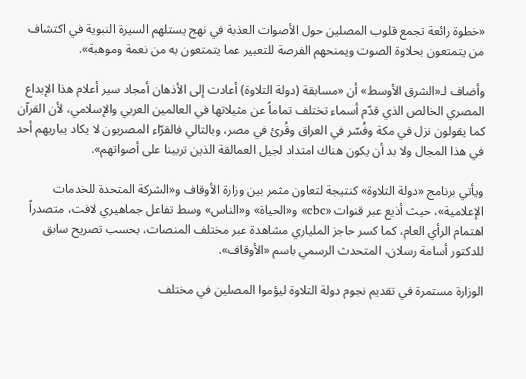«خطوة رائعة تجمع قلوب المصلين حول الأصوات العذبة في نهج يستلهم السيرة النبوية في اكتشاف من يتمتعون بحلاوة الصوت ويمنحهم الفرصة للتعبير عما يتمتعون به من نعمة وموهبة».

وأضاف لـ«الشرق الأوسط» أن «مسابقة (دولة التلاوة) أعادت إلى الأذهان أمجاد سير أعلام هذا الإبداع المصري الخالص الذي قدّم أسماء تختلف تماماً عن مثيلاتها في العالمين العربي والإسلامي، لأن القرآن كما يقولون نزل في مكة وفُسّر في العراق وقُرئ في مصر، وبالتالي فالقرّاء المصريون لا يكاد يباريهم أحد في هذا المجال ولا بد أن يكون هناك امتداد لجيل العمالقة الذين تربينا على أصواتهم».

ويأتي برنامج «دولة التلاوة» كنتيجة لتعاون مثمر بين وزارة الأوقاف و«الشركة المتحدة للخدمات الإعلامية»، حيث أذيع عبر قنوات «cbc» و«الحياة» و«الناس» وسط تفاعل جماهيري لافت، متصدراً اهتمام الرأي العام، كما كسر حاجز الملياري مشاهدة عبر مختلف المنصات، بحسب تصريح سابق للدكتور أسامة رسلان، المتحدث الرسمي باسم «الأوقاف».

الوزارة مستمرة في تقديم نجوم دولة التلاوة ليؤموا المصلين في مختلف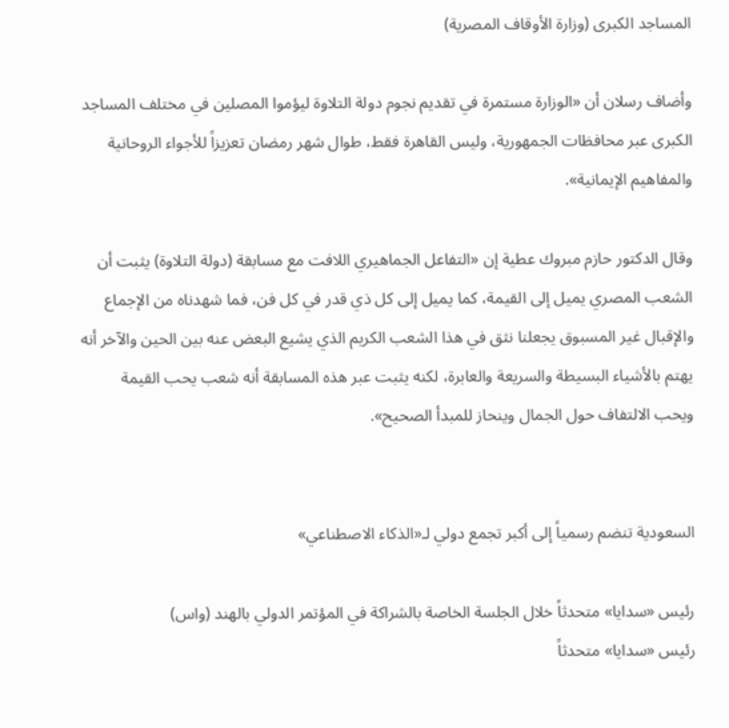المساجد الكبرى (وزارة الأوقاف المصرية)

وأضاف رسلان أن «الوزارة مستمرة في تقديم نجوم دولة التلاوة ليؤموا المصلين في مختلف المساجد الكبرى عبر محافظات الجمهورية، وليس القاهرة فقط، طوال شهر رمضان تعزيزاً للأجواء الروحانية والمفاهيم الإيمانية».

وقال الدكتور حازم مبروك عطية إن «التفاعل الجماهيري اللافت مع مسابقة (دولة التلاوة) يثبت أن الشعب المصري يميل إلى القيمة، كما يميل إلى كل ذي قدر في كل فن، فما شهدناه من الإجماع والإقبال غير المسبوق يجعلنا نثق في هذا الشعب الكريم الذي يشيع البعض عنه بين الحين والآخر أنه يهتم بالأشياء البسيطة والسريعة والعابرة، لكنه يثبت عبر هذه المسابقة أنه شعب يحب القيمة ويحب الالتفاف حول الجمال وينحاز للمبدأ الصحيح».


السعودية تنضم رسمياً إلى أكبر تجمع دولي لـ«الذكاء الاصطناعي»

رئيس «سدايا» متحدثاً خلال الجلسة الخاصة بالشراكة في المؤتمر الدولي بالهند (واس)
رئيس «سدايا» متحدثاً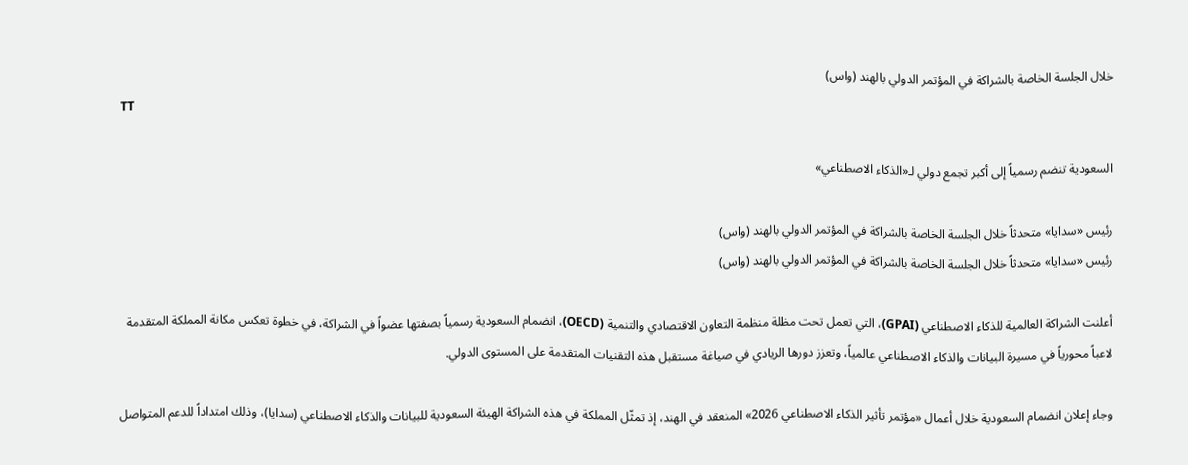خلال الجلسة الخاصة بالشراكة في المؤتمر الدولي بالهند (واس)
TT

السعودية تنضم رسمياً إلى أكبر تجمع دولي لـ«الذكاء الاصطناعي»

رئيس «سدايا» متحدثاً خلال الجلسة الخاصة بالشراكة في المؤتمر الدولي بالهند (واس)
رئيس «سدايا» متحدثاً خلال الجلسة الخاصة بالشراكة في المؤتمر الدولي بالهند (واس)

أعلنت الشراكة العالمية للذكاء الاصطناعي (GPAI)، التي تعمل تحت مظلة منظمة التعاون الاقتصادي والتنمية (OECD)، انضمام السعودية رسمياً بصفتها عضواً في الشراكة، في خطوة تعكس مكانة المملكة المتقدمة لاعباً محورياً في مسيرة البيانات والذكاء الاصطناعي عالمياً، وتعزز دورها الريادي في صياغة مستقبل هذه التقنيات المتقدمة على المستوى الدولي.

وجاء إعلان انضمام السعودية خلال أعمال «مؤتمر تأثير الذكاء الاصطناعي 2026» المنعقد في الهند، إذ تمثّل المملكة في هذه الشراكة الهيئة السعودية للبيانات والذكاء الاصطناعي (سدايا)، وذلك امتداداً للدعم المتواصل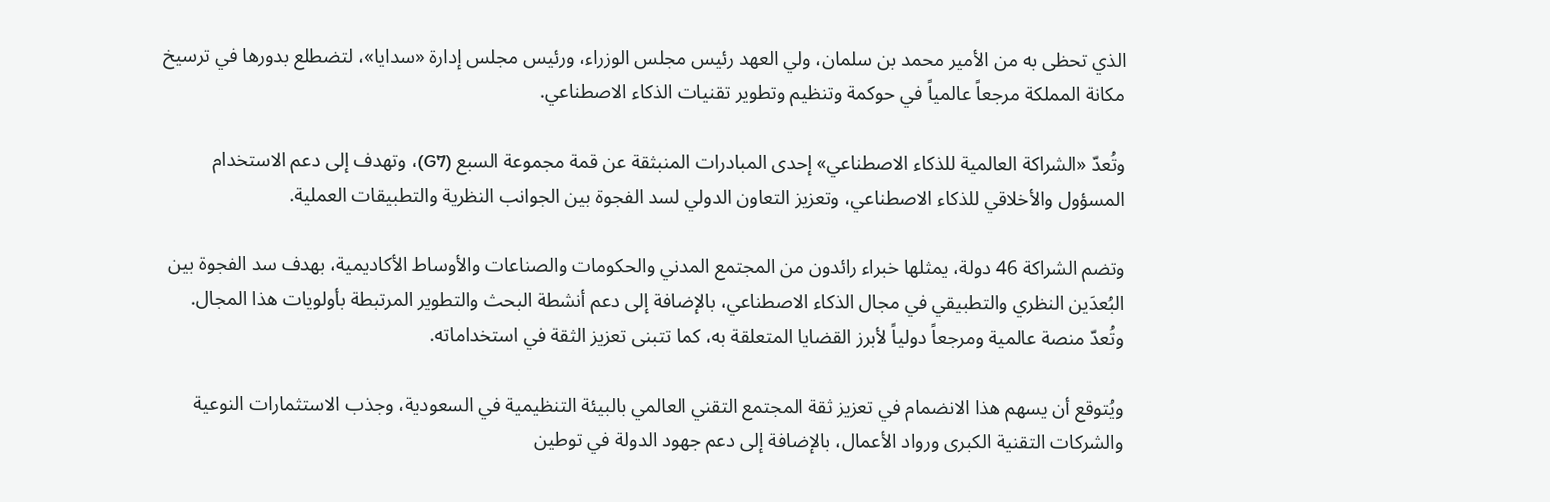الذي تحظى به من الأمير محمد بن سلمان، ولي العهد رئيس مجلس الوزراء، ورئيس مجلس إدارة «سدايا»، لتضطلع بدورها في ترسيخ مكانة المملكة مرجعاً عالمياً في حوكمة وتنظيم وتطوير تقنيات الذكاء الاصطناعي.

وتُعدّ «الشراكة العالمية للذكاء الاصطناعي» إحدى المبادرات المنبثقة عن قمة مجموعة السبع (G7)، وتهدف إلى دعم الاستخدام المسؤول والأخلاقي للذكاء الاصطناعي، وتعزيز التعاون الدولي لسد الفجوة بين الجوانب النظرية والتطبيقات العملية.

وتضم الشراكة 46 دولة، يمثلها خبراء رائدون من المجتمع المدني والحكومات والصناعات والأوساط الأكاديمية، بهدف سد الفجوة بين البُعدَين النظري والتطبيقي في مجال الذكاء الاصطناعي، بالإضافة إلى دعم أنشطة البحث والتطوير المرتبطة بأولويات هذا المجال. وتُعدّ منصة عالمية ومرجعاً دولياً لأبرز القضايا المتعلقة به، كما تتبنى تعزيز الثقة في استخداماته.

ويُتوقع أن يسهم هذا الانضمام في تعزيز ثقة المجتمع التقني العالمي بالبيئة التنظيمية في السعودية، وجذب الاستثمارات النوعية والشركات التقنية الكبرى ورواد الأعمال، بالإضافة إلى دعم جهود الدولة في توطين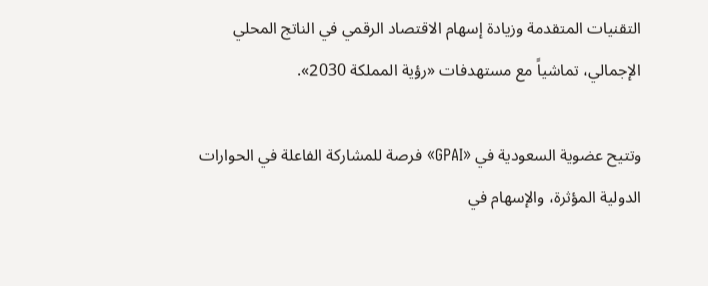التقنيات المتقدمة وزيادة إسهام الاقتصاد الرقمي في الناتج المحلي الإجمالي، تماشياً مع مستهدفات «رؤية المملكة 2030».

وتتيح عضوية السعودية في «GPAI» فرصة للمشاركة الفاعلة في الحوارات الدولية المؤثرة، والإسهام في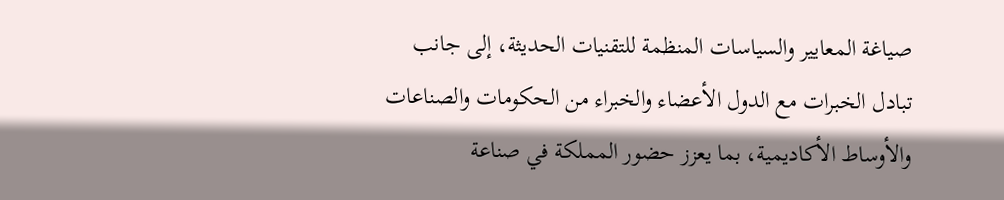صياغة المعايير والسياسات المنظمة للتقنيات الحديثة، إلى جانب تبادل الخبرات مع الدول الأعضاء والخبراء من الحكومات والصناعات والأوساط الأكاديمية، بما يعزز حضور المملكة في صناعة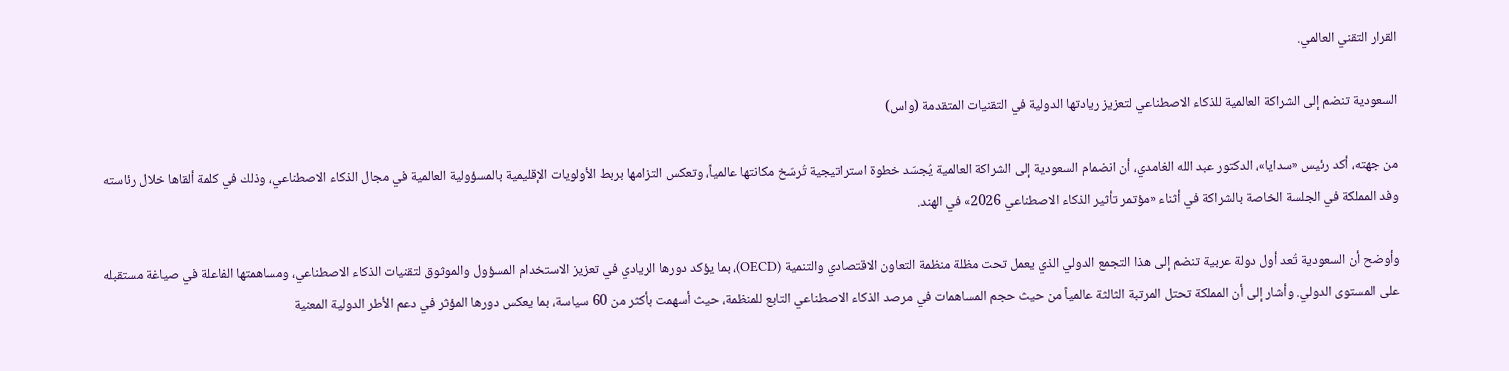القرار التقني العالمي.

السعودية تنضم إلى الشراكة العالمية للذكاء الاصطناعي لتعزيز ريادتها الدولية في التقنيات المتقدمة (واس)

من جهته، أكد رئيس «سدايا»، الدكتور عبد الله الغامدي، أن انضمام السعودية إلى الشراكة العالمية يُجسّد خطوة استراتيجية تُرسّخ مكانتها عالمياً، وتعكس التزامها بربط الأولويات الإقليمية بالمسؤولية العالمية في مجال الذكاء الاصطناعي، وذلك في كلمة ألقاها خلال رئاسته وفد المملكة في الجلسة الخاصة بالشراكة في أثناء «مؤتمر تأثير الذكاء الاصطناعي 2026» في الهند.

وأوضح أن السعودية تُعد أول دولة عربية تنضم إلى هذا التجمع الدولي الذي يعمل تحت مظلة منظمة التعاون الاقتصادي والتنمية (OECD)، بما يؤكد دورها الريادي في تعزيز الاستخدام المسؤول والموثوق لتقنيات الذكاء الاصطناعي، ومساهمتها الفاعلة في صياغة مستقبله على المستوى الدولي. وأشار إلى أن المملكة تحتل المرتبة الثالثة عالمياً من حيث حجم المساهمات في مرصد الذكاء الاصطناعي التابع للمنظمة، حيث أسهمت بأكثر من 60 سياسة، بما يعكس دورها المؤثر في دعم الأطر الدولية المعنية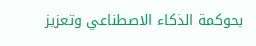بحوكمة الذكاء الاصطناعي وتعزيز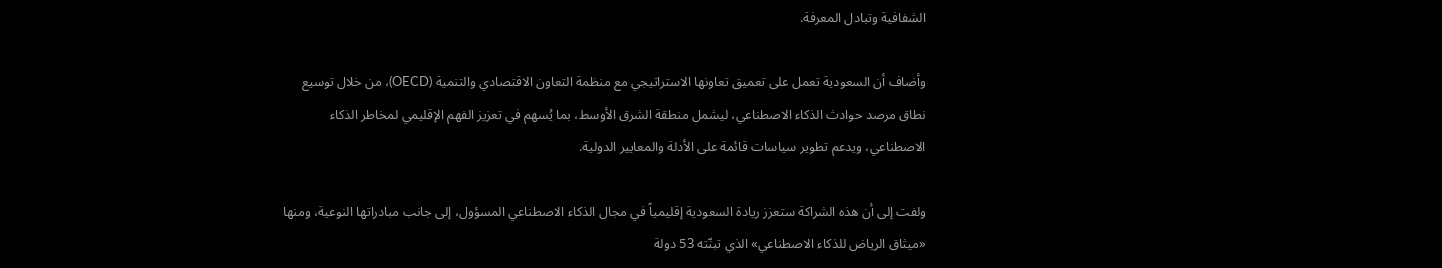الشفافية وتبادل المعرفة.

وأضاف أن السعودية تعمل على تعميق تعاونها الاستراتيجي مع منظمة التعاون الاقتصادي والتنمية (OECD)، من خلال توسيع نطاق مرصد حوادث الذكاء الاصطناعي، ليشمل منطقة الشرق الأوسط، بما يُسهم في تعزيز الفهم الإقليمي لمخاطر الذكاء الاصطناعي، ويدعم تطوير سياسات قائمة على الأدلة والمعايير الدولية.

ولفت إلى أن هذه الشراكة ستعزز ريادة السعودية إقليمياً في مجال الذكاء الاصطناعي المسؤول، إلى جانب مبادراتها النوعية، ومنها «ميثاق الرياض للذكاء الاصطناعي» الذي تبنّته 53 دولة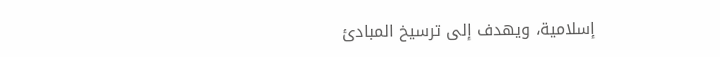إسلامية، ويهدف إلى ترسيخ المبادئ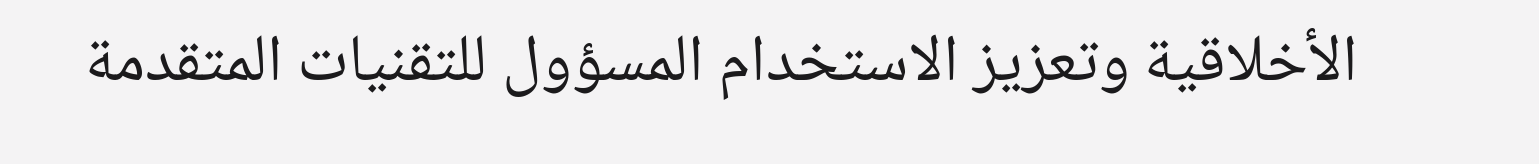الأخلاقية وتعزيز الاستخدام المسؤول للتقنيات المتقدمة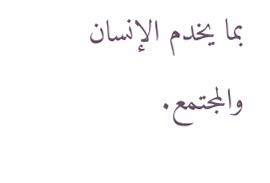بما يخدم الإنسان والمجتمع.